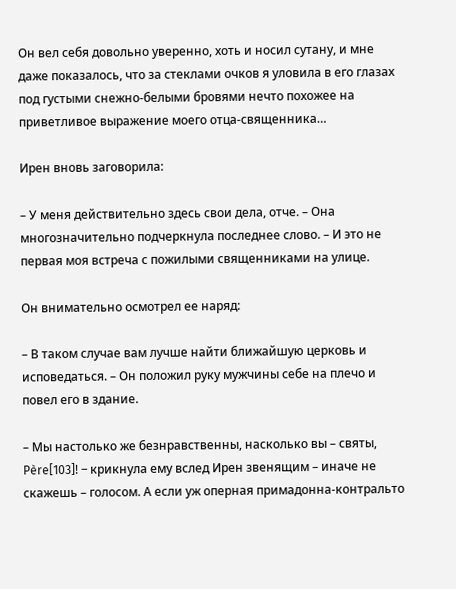Он вел себя довольно уверенно, хоть и носил сутану, и мне даже показалось, что за стеклами очков я уловила в его глазах под густыми снежно-белыми бровями нечто похожее на приветливое выражение моего отца-священника…

Ирен вновь заговорила:

– У меня действительно здесь свои дела, отче. – Она многозначительно подчеркнула последнее слово. – И это не первая моя встреча с пожилыми священниками на улице.

Он внимательно осмотрел ее наряд:

– В таком случае вам лучше найти ближайшую церковь и исповедаться. – Он положил руку мужчины себе на плечо и повел его в здание.

– Мы настолько же безнравственны, насколько вы – святы, Père[103]! – крикнула ему вслед Ирен звенящим – иначе не скажешь – голосом. А если уж оперная примадонна-контральто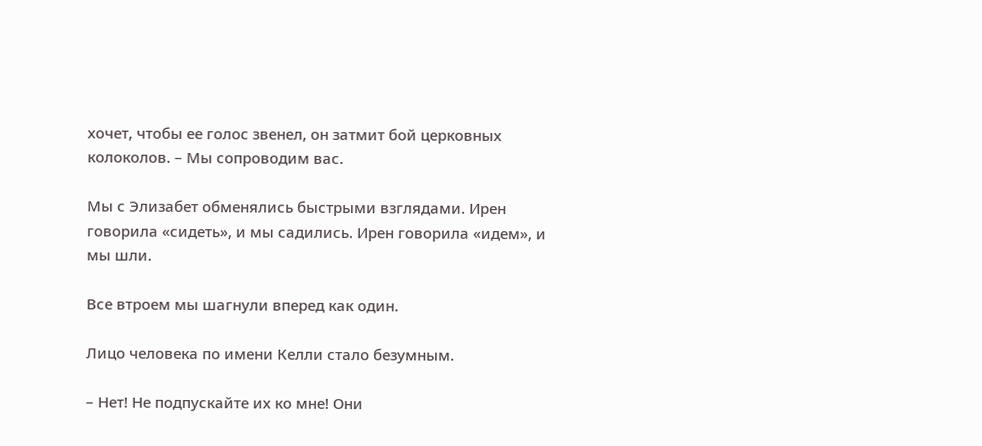хочет, чтобы ее голос звенел, он затмит бой церковных колоколов. – Мы сопроводим вас.

Мы с Элизабет обменялись быстрыми взглядами. Ирен говорила «сидеть», и мы садились. Ирен говорила «идем», и мы шли.

Все втроем мы шагнули вперед как один.

Лицо человека по имени Келли стало безумным.

– Нет! Не подпускайте их ко мне! Они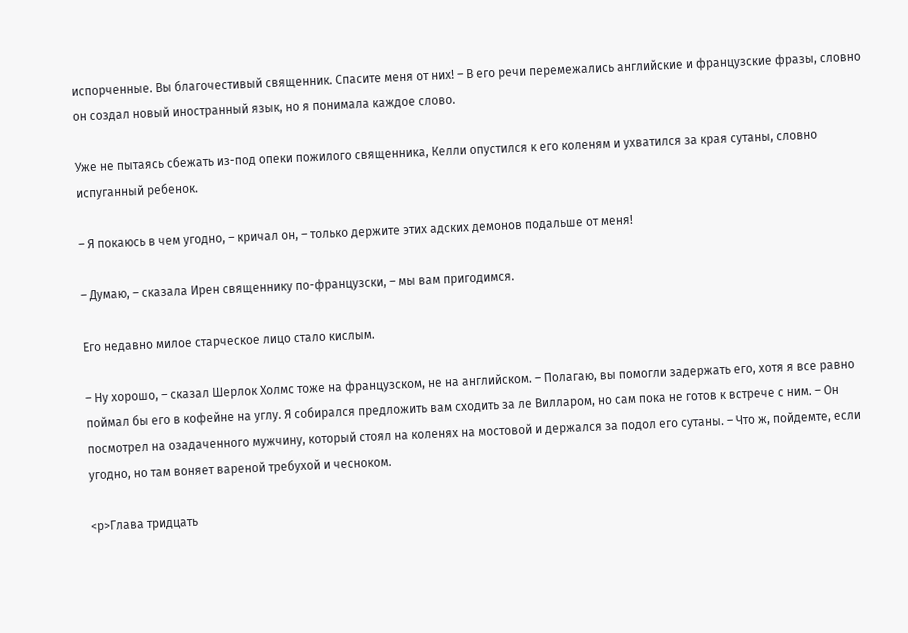испорченные. Вы благочестивый священник. Спасите меня от них! – В его речи перемежались английские и французские фразы, словно он создал новый иностранный язык, но я понимала каждое слово.

Уже не пытаясь сбежать из-под опеки пожилого священника, Келли опустился к его коленям и ухватился за края сутаны, словно испуганный ребенок.

– Я покаюсь в чем угодно, – кричал он, – только держите этих адских демонов подальше от меня!

– Думаю, – сказала Ирен священнику по-французски, – мы вам пригодимся.

Его недавно милое старческое лицо стало кислым.

– Ну хорошо, – сказал Шерлок Холмс тоже на французском, не на английском. – Полагаю, вы помогли задержать его, хотя я все равно поймал бы его в кофейне на углу. Я собирался предложить вам сходить за ле Вилларом, но сам пока не готов к встрече с ним. – Он посмотрел на озадаченного мужчину, который стоял на коленях на мостовой и держался за подол его сутаны. – Что ж, пойдемте, если угодно, но там воняет вареной требухой и чесноком.

<p>Глава тридцать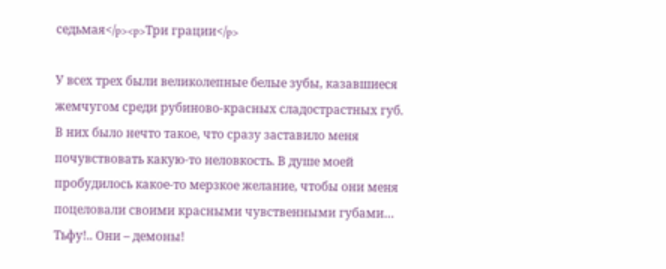седьмая</p><p>Три грации</p>

У всех трех были великолепные белые зубы, казавшиеся жемчугом среди рубиново-красных сладострастных губ. В них было нечто такое, что сразу заставило меня почувствовать какую-то неловкость. В душе моей пробудилось какое-то мерзкое желание, чтобы они меня поцеловали своими красными чувственными губами… Тьфу!.. Они – демоны!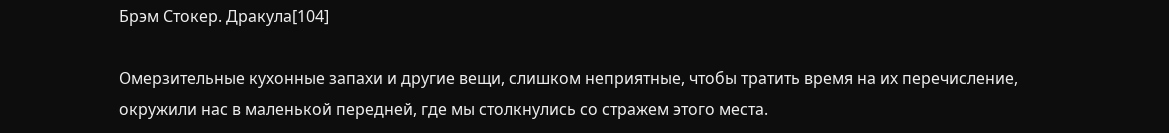Брэм Стокер. Дракула[104]

Омерзительные кухонные запахи и другие вещи, слишком неприятные, чтобы тратить время на их перечисление, окружили нас в маленькой передней, где мы столкнулись со стражем этого места.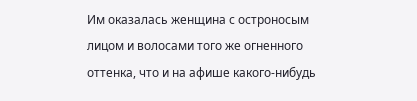Им оказалась женщина с остроносым лицом и волосами того же огненного оттенка, что и на афише какого-нибудь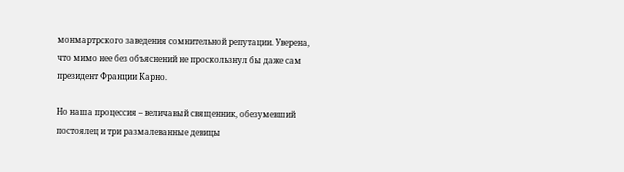монмартрского заведения сомнительной репутации. Уверена, что мимо нее без объяснений не проскользнул бы даже сам президент Франции Карно.

Но наша процессия – величавый священник, обезумевший постоялец и три размалеванные девицы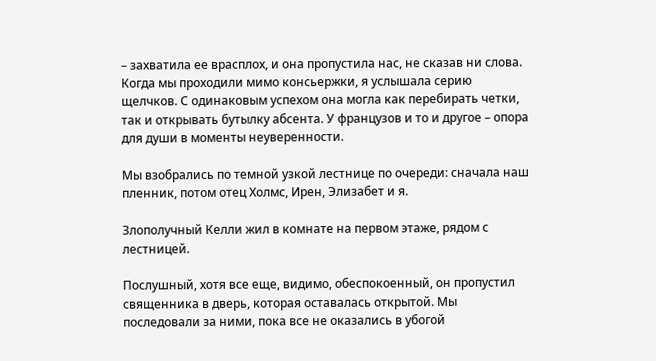– захватила ее врасплох, и она пропустила нас, не сказав ни слова. Когда мы проходили мимо консьержки, я услышала серию щелчков. С одинаковым успехом она могла как перебирать четки, так и открывать бутылку абсента. У французов и то и другое – опора для души в моменты неуверенности.

Мы взобрались по темной узкой лестнице по очереди: сначала наш пленник, потом отец Холмс, Ирен, Элизабет и я.

Злополучный Келли жил в комнате на первом этаже, рядом с лестницей.

Послушный, хотя все еще, видимо, обеспокоенный, он пропустил священника в дверь, которая оставалась открытой. Мы последовали за ними, пока все не оказались в убогой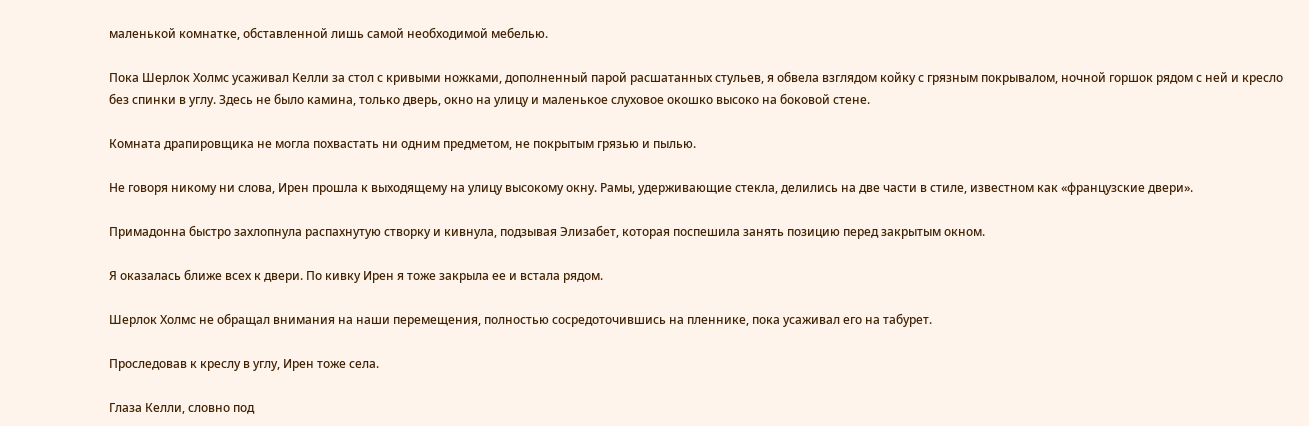маленькой комнатке, обставленной лишь самой необходимой мебелью.

Пока Шерлок Холмс усаживал Келли за стол с кривыми ножками, дополненный парой расшатанных стульев, я обвела взглядом койку с грязным покрывалом, ночной горшок рядом с ней и кресло без спинки в углу. Здесь не было камина, только дверь, окно на улицу и маленькое слуховое окошко высоко на боковой стене.

Комната драпировщика не могла похвастать ни одним предметом, не покрытым грязью и пылью.

Не говоря никому ни слова, Ирен прошла к выходящему на улицу высокому окну. Рамы, удерживающие стекла, делились на две части в стиле, известном как «французские двери».

Примадонна быстро захлопнула распахнутую створку и кивнула, подзывая Элизабет, которая поспешила занять позицию перед закрытым окном.

Я оказалась ближе всех к двери. По кивку Ирен я тоже закрыла ее и встала рядом.

Шерлок Холмс не обращал внимания на наши перемещения, полностью сосредоточившись на пленнике, пока усаживал его на табурет.

Проследовав к креслу в углу, Ирен тоже села.

Глаза Келли, словно под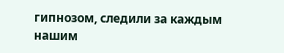гипнозом, следили за каждым нашим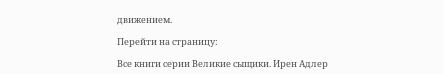движением.

Перейти на страницу:

Все книги серии Великие сыщики. Ирен Адлер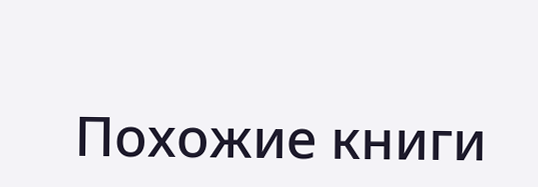Похожие книги